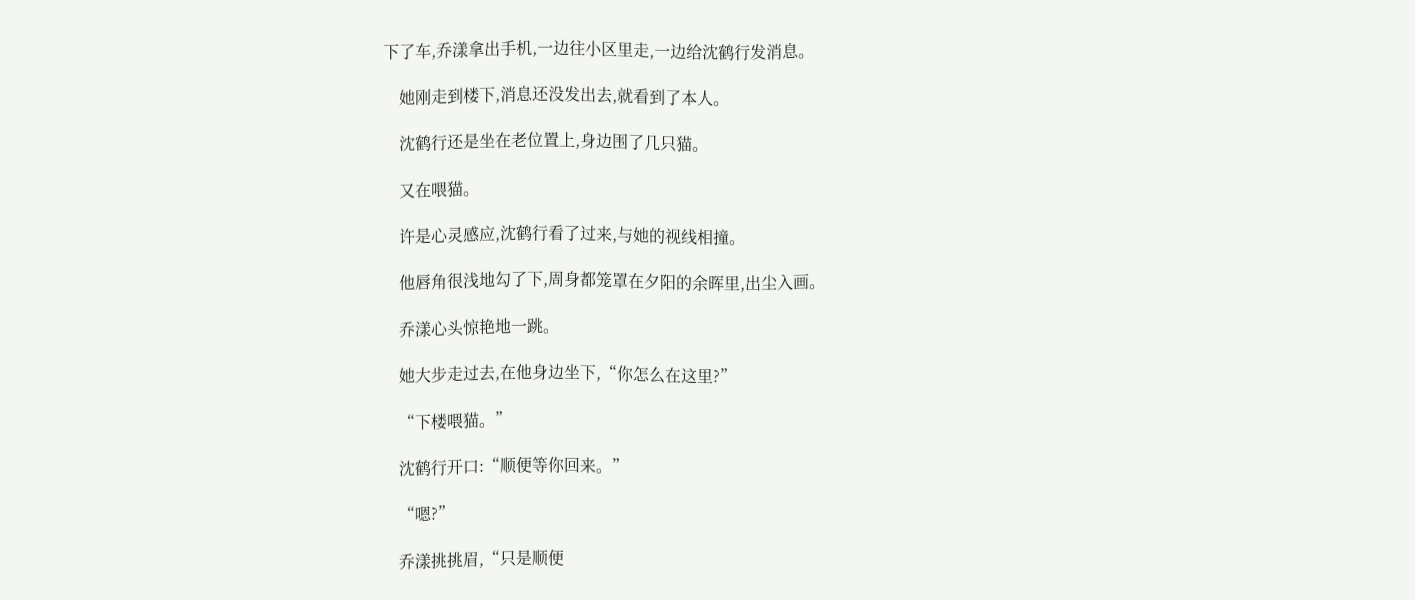下了车,乔漾拿出手机,一边往小区里走,一边给沈鹤行发消息。

    她刚走到楼下,消息还没发出去,就看到了本人。

    沈鹤行还是坐在老位置上,身边围了几只猫。

    又在喂猫。

    许是心灵感应,沈鹤行看了过来,与她的视线相撞。

    他唇角很浅地勾了下,周身都笼罩在夕阳的余晖里,出尘入画。

    乔漾心头惊艳地一跳。

    她大步走过去,在他身边坐下,“你怎么在这里?”

    “下楼喂猫。”

    沈鹤行开口:“顺便等你回来。”

    “嗯?”

    乔漾挑挑眉,“只是顺便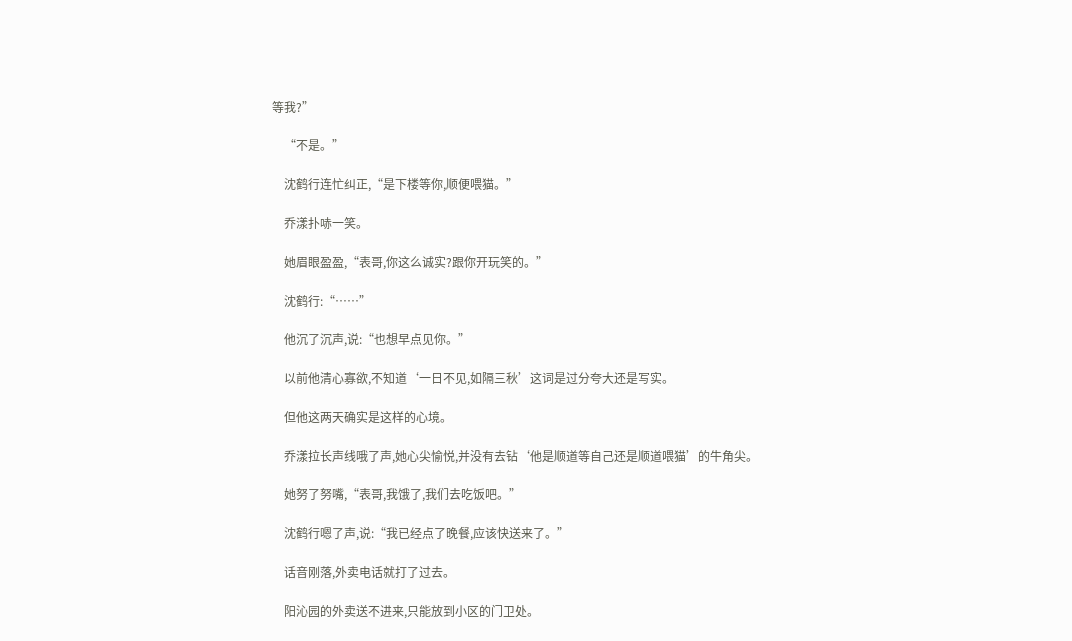等我?”

    “不是。”

    沈鹤行连忙纠正,“是下楼等你,顺便喂猫。”

    乔漾扑哧一笑。

    她眉眼盈盈,“表哥,你这么诚实?跟你开玩笑的。”

    沈鹤行:“……”

    他沉了沉声,说:“也想早点见你。”

    以前他清心寡欲,不知道‘一日不见,如隔三秋’这词是过分夸大还是写实。

    但他这两天确实是这样的心境。

    乔漾拉长声线哦了声,她心尖愉悦,并没有去钻‘他是顺道等自己还是顺道喂猫’的牛角尖。

    她努了努嘴,“表哥,我饿了,我们去吃饭吧。”

    沈鹤行嗯了声,说:“我已经点了晚餐,应该快送来了。”

    话音刚落,外卖电话就打了过去。

    阳沁园的外卖送不进来,只能放到小区的门卫处。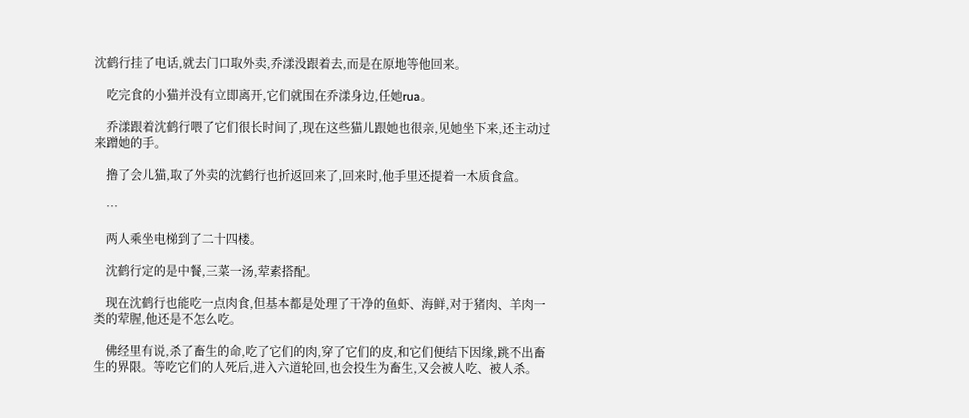沈鹤行挂了电话,就去门口取外卖,乔漾没跟着去,而是在原地等他回来。

    吃完食的小猫并没有立即离开,它们就围在乔漾身边,任她rua。

    乔漾跟着沈鹤行喂了它们很长时间了,现在这些猫儿跟她也很亲,见她坐下来,还主动过来蹭她的手。

    撸了会儿猫,取了外卖的沈鹤行也折返回来了,回来时,他手里还提着一木质食盒。

    …

    两人乘坐电梯到了二十四楼。

    沈鹤行定的是中餐,三菜一汤,荤素搭配。

    现在沈鹤行也能吃一点肉食,但基本都是处理了干净的鱼虾、海鲜,对于猪肉、羊肉一类的荤腥,他还是不怎么吃。

    佛经里有说,杀了畜生的命,吃了它们的肉,穿了它们的皮,和它们便结下因缘,跳不出畜生的界限。等吃它们的人死后,进入六道轮回,也会投生为畜生,又会被人吃、被人杀。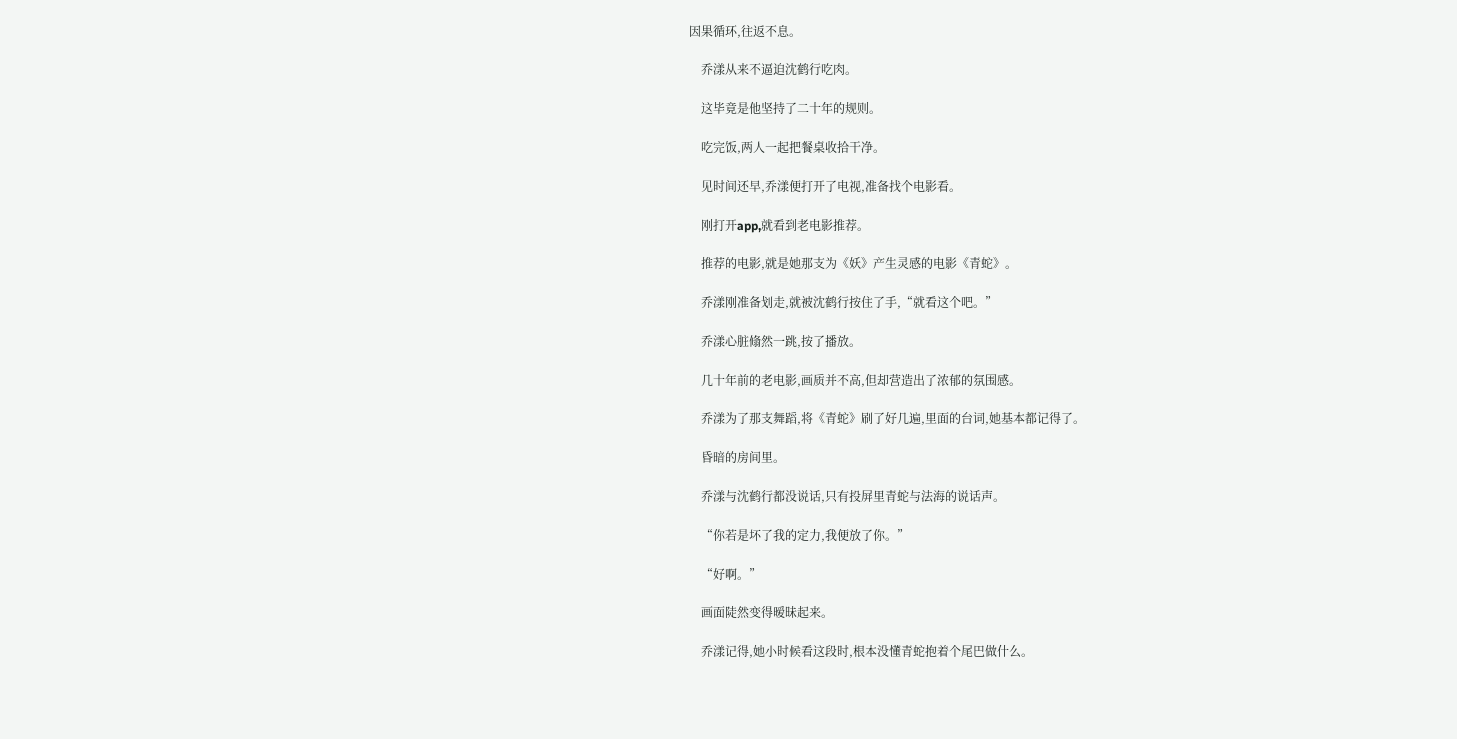因果循环,往返不息。

    乔漾从来不逼迫沈鹤行吃肉。

    这毕竟是他坚持了二十年的规则。

    吃完饭,两人一起把餐桌收拾干净。

    见时间还早,乔漾便打开了电视,准备找个电影看。

    刚打开app,就看到老电影推荐。

    推荐的电影,就是她那支为《妖》产生灵感的电影《青蛇》。

    乔漾刚准备划走,就被沈鹤行按住了手,“就看这个吧。”

    乔漾心脏翛然一跳,按了播放。

    几十年前的老电影,画质并不高,但却营造出了浓郁的氛围感。

    乔漾为了那支舞蹈,将《青蛇》刷了好几遍,里面的台词,她基本都记得了。

    昏暗的房间里。

    乔漾与沈鹤行都没说话,只有投屏里青蛇与法海的说话声。

    “你若是坏了我的定力,我便放了你。”

    “好啊。”

    画面陡然变得暧昧起来。

    乔漾记得,她小时候看这段时,根本没懂青蛇抱着个尾巴做什么。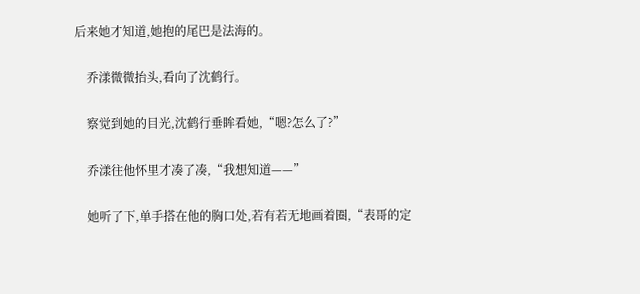后来她才知道,她抱的尾巴是法海的。

    乔漾微微抬头,看向了沈鹤行。

    察觉到她的目光,沈鹤行垂眸看她,“嗯?怎么了?”

    乔漾往他怀里才凑了凑,“我想知道——”

    她听了下,单手搭在他的胸口处,若有若无地画着圈,“表哥的定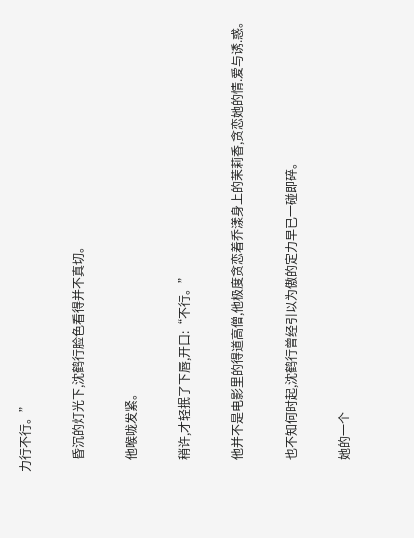力行不行。”

    昏沉的灯光下,沈鹤行脸色看得并不真切。

    他喉咙发紧。

    稍许,才轻抿了下唇,开口:“不行。”

    他并不是电影里的得道高僧,他极度贪恋着乔漾身上的茉莉香,贪恋她的情.爱与诱.惑。

    也不知何时起,沈鹤行曾经引以为傲的定力早已一碰即碎。

    她的一个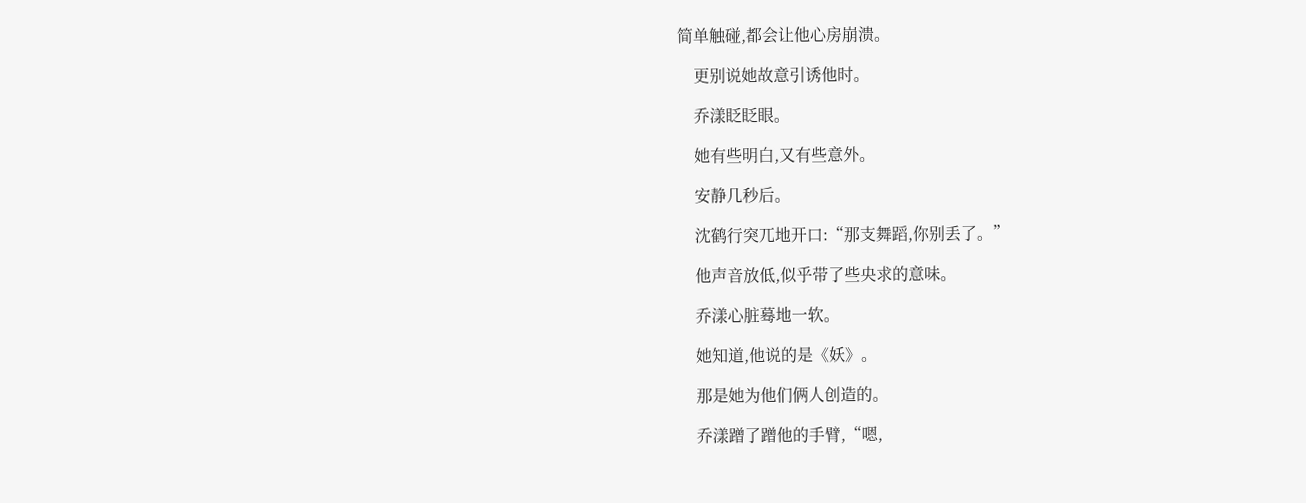简单触碰,都会让他心房崩溃。

    更别说她故意引诱他时。

    乔漾眨眨眼。

    她有些明白,又有些意外。

    安静几秒后。

    沈鹤行突兀地开口:“那支舞蹈,你别丢了。”

    他声音放低,似乎带了些央求的意味。

    乔漾心脏蓦地一软。

    她知道,他说的是《妖》。

    那是她为他们俩人创造的。

    乔漾蹭了蹭他的手臂,“嗯,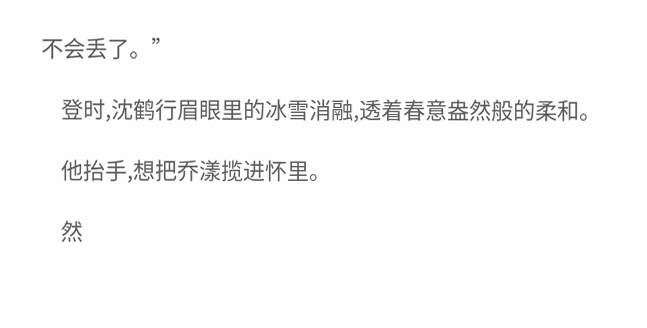不会丢了。”

    登时,沈鹤行眉眼里的冰雪消融,透着春意盎然般的柔和。

    他抬手,想把乔漾揽进怀里。

    然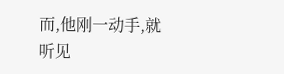而,他刚一动手,就听见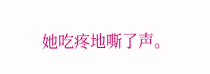她吃疼地嘶了声。